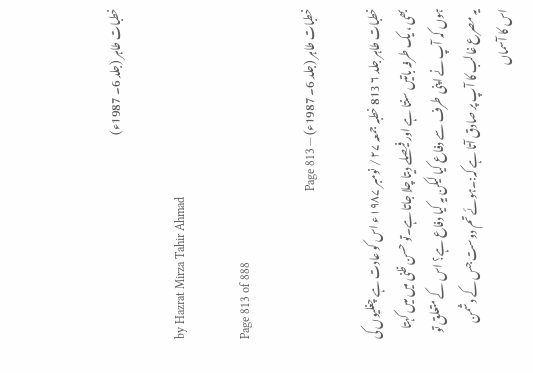خطبات طاہر (جلد 6۔ 1987ء)

by Hazrat Mirza Tahir Ahmad

Page 813 of 888

خطبات طاہر (جلد 6۔ 1987ء) — Page 813

خطبات طاہر جلد ۶ 813 خطبہ جمعہ ۲۷ / نومبر ۱۹۸۷ء اس کو عادت ہے چغلیوں کی بھی ، یک طرفہ باتیں سنتا ہے اور فیصلے دیتا چلا جاتا ہے۔تو حسن ظنی میں میں کہتا ہوں کہ آپ نے اپنی طرف سے دفاع کیا لیکن یہ کیا دفاع ہے؟ اس کے متعلق تو یہ مصرع غالب کا آپ پر صادق آتا ہے کہ:۔ہوئے تم دوست جس کے دشمن اس کا آسماں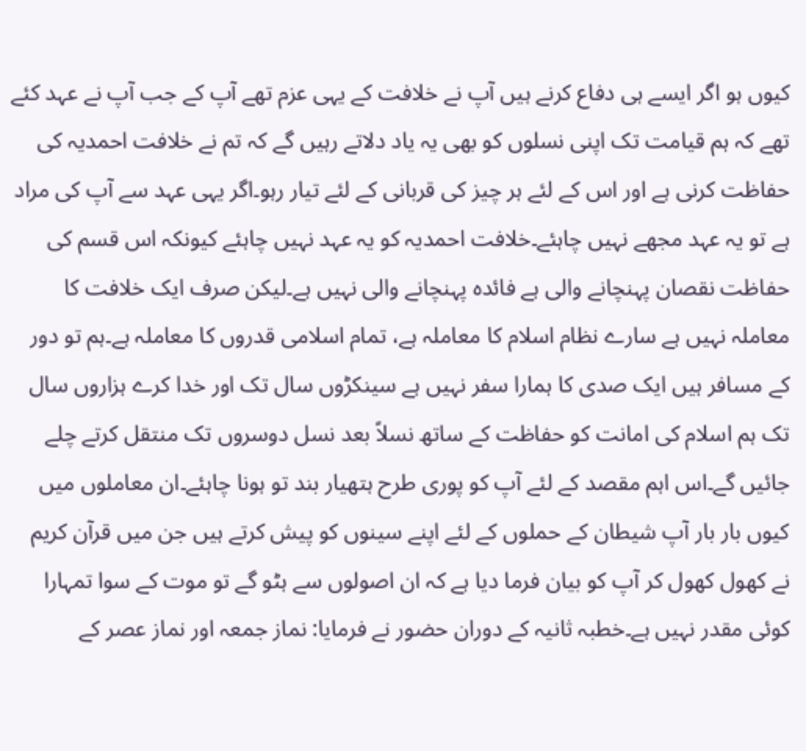کیوں ہو اگر ایسے ہی دفاع کرنے ہیں آپ نے خلافت کے یہی عزم تھے آپ کے جب آپ نے عہد کئے تھے کہ ہم قیامت تک اپنی نسلوں کو بھی یہ یاد دلاتے رہیں گے کہ تم نے خلافت احمدیہ کی حفاظت کرنی ہے اور اس کے لئے ہر چیز کی قربانی کے لئے تیار رہو۔اگر یہی عہد سے آپ کی مراد ہے تو یہ عہد مجھے نہیں چاہئے۔خلافت احمدیہ کو یہ عہد نہیں چاہئے کیونکہ اس قسم کی حفاظت نقصان پہنچانے والی ہے فائدہ پہنچانے والی نہیں ہے۔لیکن صرف ایک خلافت کا معاملہ نہیں ہے سارے نظام اسلام کا معاملہ ہے، تمام اسلامی قدروں کا معاملہ ہے۔ہم تو دور کے مسافر ہیں ایک صدی کا ہمارا سفر نہیں ہے سینکڑوں سال تک اور خدا کرے ہزاروں سال تک ہم اسلام کی امانت کو حفاظت کے ساتھ نسلاً بعد نسل دوسروں تک منتقل کرتے چلے جائیں گے۔اس اہم مقصد کے لئے آپ کو پوری طرح ہتھیار بند تو ہونا چاہئے۔ان معاملوں میں کیوں بار بار آپ شیطان کے حملوں کے لئے اپنے سینوں کو پیش کرتے ہیں جن میں قرآن کریم نے کھول کھول کر آپ کو بیان فرما دیا ہے کہ ان اصولوں سے ہٹو گے تو موت کے سوا تمہارا کوئی مقدر نہیں ہے۔خطبہ ثانیہ کے دوران حضور نے فرمایا: نماز جمعہ اور نماز عصر کے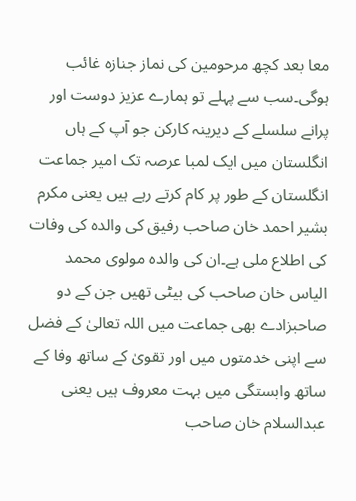معا بعد کچھ مرحومین کی نماز جنازہ غائب ہوگی۔سب سے پہلے تو ہمارے عزیز دوست اور پرانے سلسلے کے دیرینہ کارکن جو آپ کے ہاں انگلستان میں ایک لمبا عرصہ تک امیر جماعت انگلستان کے طور پر کام کرتے رہے ہیں یعنی مکرم بشیر احمد خان صاحب رفیق کی والدہ کی وفات کی اطلاع ملی ہے۔ان کی والدہ مولوی محمد الیاس خان صاحب کی بیٹی تھیں جن کے دو صاحبزادے بھی جماعت میں اللہ تعالیٰ کے فضل سے اپنی خدمتوں میں اور تقویٰ کے ساتھ وفا کے ساتھ وابستگی میں بہت معروف ہیں یعنی عبدالسلام خان صاحب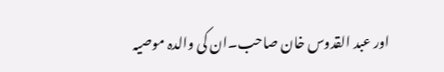اور عبد القدوس خان صاحب۔ان کی والدہ موصیہ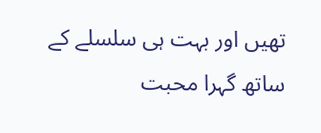تھیں اور بہت ہی سلسلے کے ساتھ گہرا محبت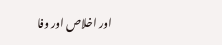اور اخلاص اور وفا